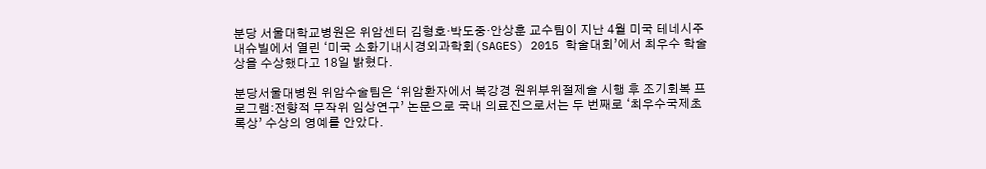분당 서울대학교병원은 위암센터 김형호·박도중·안상훈 교수팀이 지난 4월 미국 테네시주 내슈빌에서 열린 ‘미국 소화기내시경외과학회(SAGES) 2015 학술대회’에서 최우수 학술상을 수상했다고 18일 밝혔다.

분당서울대병원 위암수술팀은 ‘위암환자에서 복강경 원위부위절제술 시행 후 조기회복 프로그램:전향적 무작위 임상연구’ 논문으로 국내 의료진으로서는 두 번째로 ‘최우수국제초록상’ 수상의 영예를 안았다.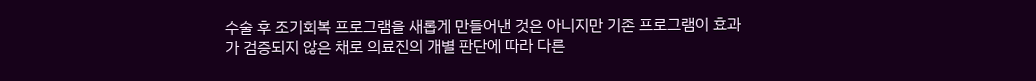수술 후 조기회복 프로그램을 새롭게 만들어낸 것은 아니지만 기존 프로그램이 효과가 검증되지 않은 채로 의료진의 개별 판단에 따라 다른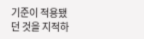기준이 적용됐던 것을 지적하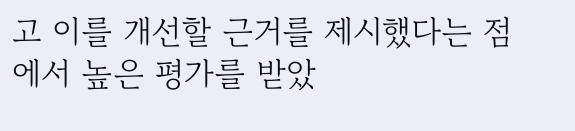고 이를 개선할 근거를 제시했다는 점에서 높은 평가를 받았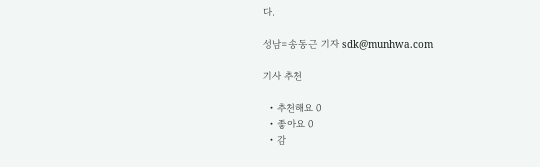다.

성남=송동근 기자 sdk@munhwa.com

기사 추천

  • 추천해요 0
  • 좋아요 0
  • 감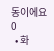동이에요 0
  • 화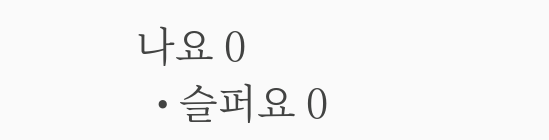나요 0
  • 슬퍼요 0